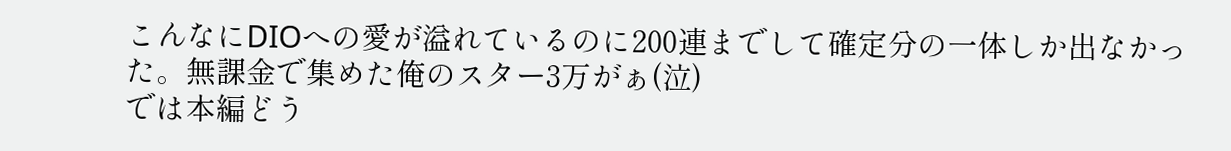こんなにDIOへの愛が溢れているのに200連までして確定分の一体しか出なかった。無課金で集めた俺のスター3万がぁ(泣)
では本編どう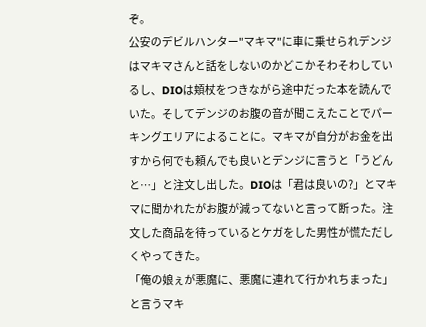ぞ。
公安のデビルハンター"マキマ"に車に乗せられデンジはマキマさんと話をしないのかどこかそわそわしているし、DIOは頬杖をつきながら途中だった本を読んでいた。そしてデンジのお腹の音が聞こえたことでパーキングエリアによることに。マキマが自分がお金を出すから何でも頼んでも良いとデンジに言うと「うどんと…」と注文し出した。DIOは「君は良いの?」とマキマに聞かれたがお腹が減ってないと言って断った。注文した商品を待っているとケガをした男性が慌ただしくやってきた。
「俺の娘ぇが悪魔に、悪魔に連れて行かれちまった」と言うマキ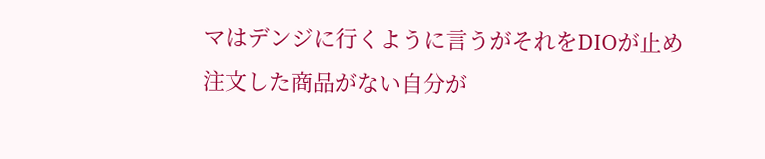マはデンジに行くように言うがそれをDIOが止め注文した商品がない自分が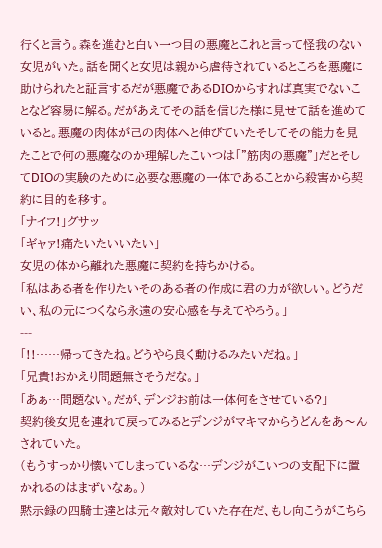行くと言う。森を進むと白い一つ目の悪魔とこれと言って怪我のない女児がいた。話を聞くと女児は親から虐待されているところを悪魔に助けられたと証言するだが悪魔であるDIOからすれば真実でないことなど容易に解る。だがあえてその話を信じた様に見せて話を進めていると。悪魔の肉体が己の肉体へと伸びていたそしてその能力を見たことで何の悪魔なのか理解したこいつは「"筋肉の悪魔"」だとそしてDIOの実験のために必要な悪魔の一体であることから殺害から契約に目的を移す。
「ナイフ!」グサッ
「ギャァ!痛たいたいいたい」
女児の体から離れた悪魔に契約を持ちかける。
「私はある者を作りたいそのある者の作成に君の力が欲しい。どうだい、私の元につくなら永遠の安心感を与えてやろう。」
---
「!!……帰ってきたね。どうやら良く動けるみたいだね。」
「兄貴!おかえり問題無さそうだな。」
「あぁ…問題ない。だが、デンジお前は一体何をさせている?」
契約後女児を連れて戻ってみるとデンジがマキマからうどんをあ〜んされていた。
(もうすっかり懐いてしまっているな…デンジがこいつの支配下に置かれるのはまずいなぁ。)
黙示録の四騎士達とは元々敵対していた存在だ、もし向こうがこちら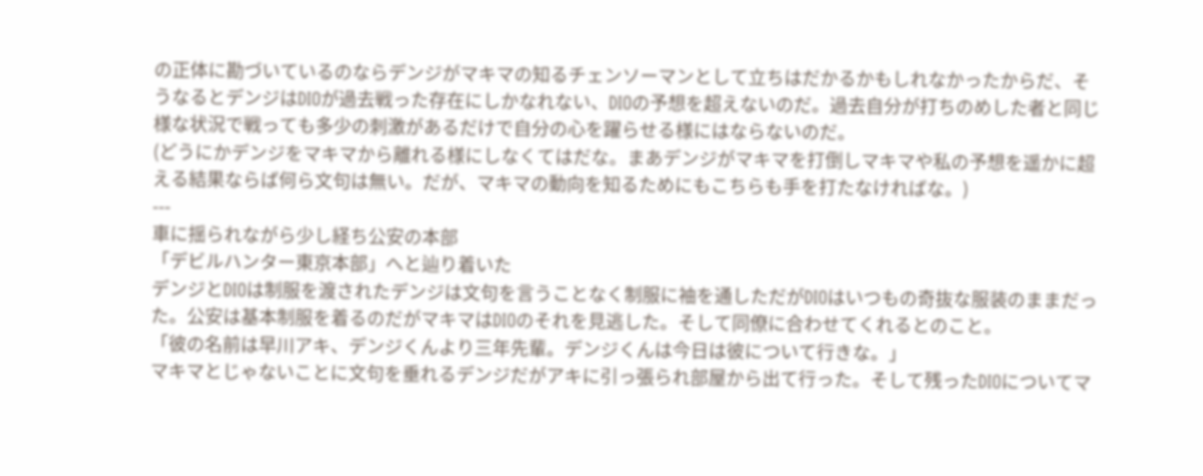の正体に勘づいているのならデンジがマキマの知るチェンソーマンとして立ちはだかるかもしれなかったからだ、そうなるとデンジはDIOが過去戦った存在にしかなれない、DIOの予想を超えないのだ。過去自分が打ちのめした者と同じ様な状況で戦っても多少の刺激があるだけで自分の心を躍らせる様にはならないのだ。
(どうにかデンジをマキマから離れる様にしなくてはだな。まあデンジがマキマを打倒しマキマや私の予想を遥かに超える結果ならば何ら文句は無い。だが、マキマの動向を知るためにもこちらも手を打たなければな。)
---
車に揺られながら少し経ち公安の本部
「デビルハンター東京本部」へと辿り着いた
デンジとDIOは制服を渡されたデンジは文句を言うことなく制服に袖を通しただがDIOはいつもの奇抜な服装のままだった。公安は基本制服を着るのだがマキマはDIOのそれを見逃した。そして同僚に合わせてくれるとのこと。
「彼の名前は早川アキ、デンジくんより三年先輩。デンジくんは今日は彼について行きな。」
マキマとじゃないことに文句を垂れるデンジだがアキに引っ張られ部屋から出て行った。そして残ったDIOについてマ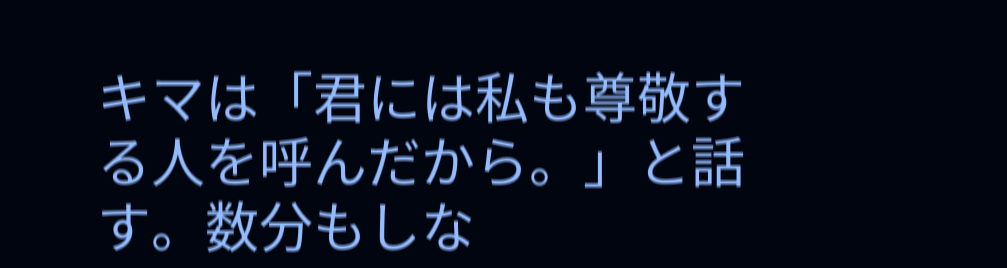キマは「君には私も尊敬する人を呼んだから。」と話す。数分もしな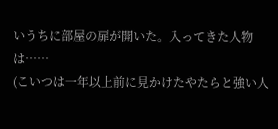いうちに部屋の扉が開いた。入ってきた人物は……
(こいつは一年以上前に見かけたやたらと強い人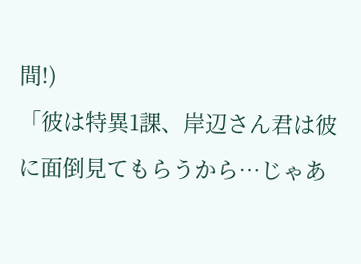間!)
「彼は特異1課、岸辺さん君は彼に面倒見てもらうから…じゃあ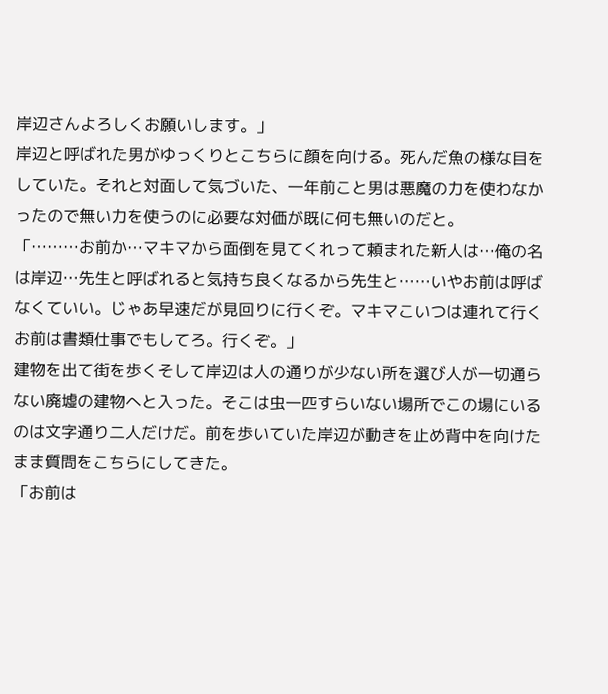岸辺さんよろしくお願いします。」
岸辺と呼ばれた男がゆっくりとこちらに顔を向ける。死んだ魚の様な目をしていた。それと対面して気づいた、一年前こと男は悪魔の力を使わなかったので無い力を使うのに必要な対価が既に何も無いのだと。
「………お前か…マキマから面倒を見てくれって頼まれた新人は…俺の名は岸辺…先生と呼ばれると気持ち良くなるから先生と……いやお前は呼ばなくていい。じゃあ早速だが見回りに行くぞ。マキマこいつは連れて行くお前は書類仕事でもしてろ。行くぞ。」
建物を出て街を歩くそして岸辺は人の通りが少ない所を選び人が一切通らない廃墟の建物へと入った。そこは虫一匹すらいない場所でこの場にいるのは文字通り二人だけだ。前を歩いていた岸辺が動きを止め背中を向けたまま質問をこちらにしてきた。
「お前は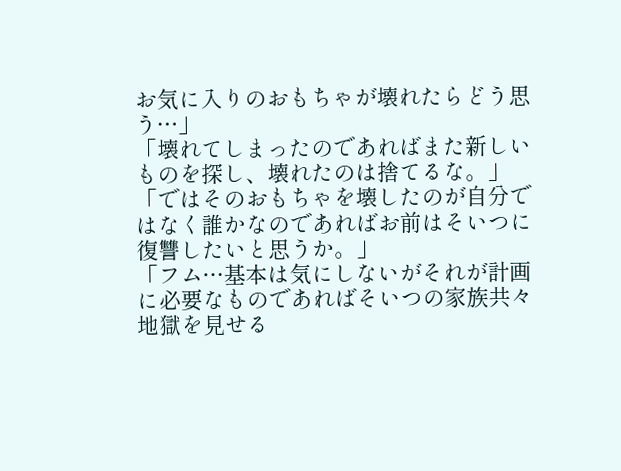お気に入りのおもちゃが壊れたらどう思う…」
「壊れてしまったのであればまた新しいものを探し、壊れたのは捨てるな。」
「ではそのおもちゃを壊したのが自分ではなく誰かなのであればお前はそいつに復讐したいと思うか。」
「フム…基本は気にしないがそれが計画に必要なものであればそいつの家族共々地獄を見せる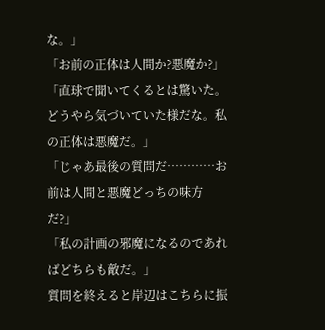な。」
「お前の正体は人間か?悪魔か?」
「直球で聞いてくるとは驚いた。どうやら気づいていた様だな。私の正体は悪魔だ。」
「じゃあ最後の質問だ…………お前は人間と悪魔どっちの味方だ?」
「私の計画の邪魔になるのであればどちらも敵だ。」
質問を終えると岸辺はこちらに振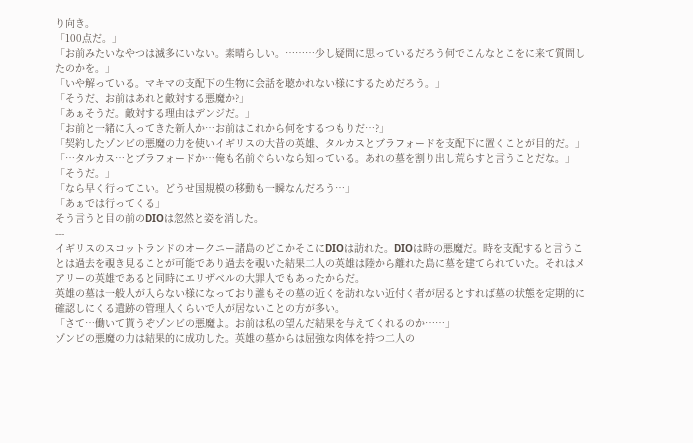り向き。
「100点だ。」
「お前みたいなやつは滅多にいない。素晴らしい。………少し疑問に思っているだろう何でこんなとこをに来て質問したのかを。」
「いや解っている。マキマの支配下の生物に会話を聴かれない様にするためだろう。」
「そうだ、お前はあれと敵対する悪魔か?」
「あぁそうだ。敵対する理由はデンジだ。」
「お前と一緒に入ってきた新人か…お前はこれから何をするつもりだ…?」
「契約したゾンビの悪魔の力を使いイギリスの大昔の英雄、タルカスとブラフォードを支配下に置くことが目的だ。」
「…タルカス…とブラフォードか…俺も名前ぐらいなら知っている。あれの墓を割り出し荒らすと言うことだな。」
「そうだ。」
「なら早く行ってこい。どうせ国規模の移動も一瞬なんだろう…」
「あぁでは行ってくる」
そう言うと目の前のDIOは忽然と姿を消した。
---
イギリスのスコットランドのオークニー諸島のどこかそこにDIOは訪れた。DIOは時の悪魔だ。時を支配すると言うことは過去を覗き見ることが可能であり過去を覗いた結果二人の英雄は陸から離れた島に墓を建てられていた。それはメアリーの英雄であると同時にエリザベルの大罪人でもあったからだ。
英雄の墓は一般人が入らない様になっており誰もその墓の近くを訪れない近付く者が居るとすれば墓の状態を定期的に確認しにくる遺跡の管理人くらいで人が居ないことの方が多い。
「さて…働いて貰うぞゾンビの悪魔よ。お前は私の望んだ結果を与えてくれるのか……」
ゾンビの悪魔の力は結果的に成功した。英雄の墓からは屈強な肉体を持つ二人の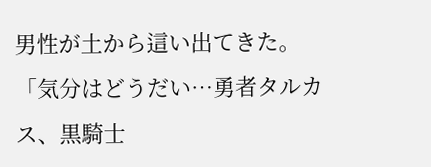男性が土から這い出てきた。
「気分はどうだい…勇者タルカス、黒騎士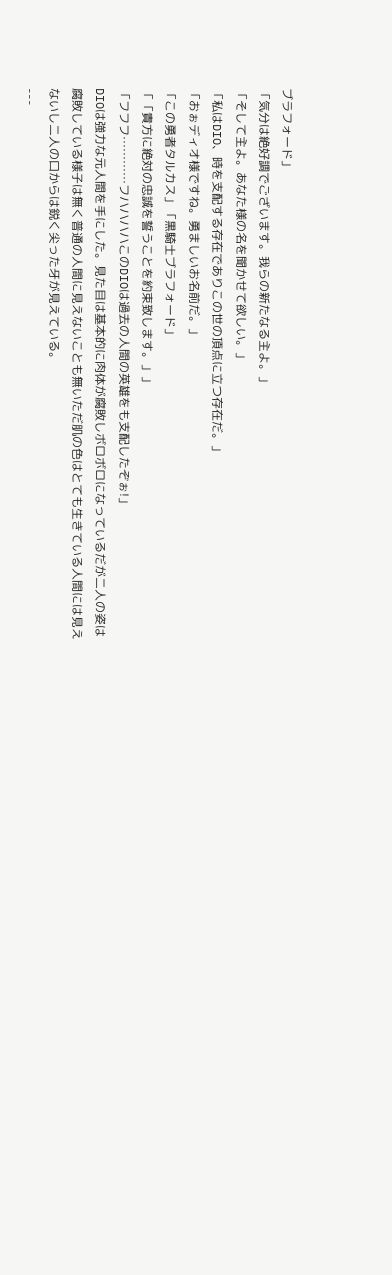ブラフォード」
「気分は絶好調でございます。我らの新たなる主よ。」
「そして主よ。あなた様の名を聞かせて欲しい。」
「私はDIO、時を支配する存在でありこの世の頂点に立つ存在だ。」
「おぉディオ様ですね。勇ましいお名前だ。」
「この勇者タルカス」「黒騎士ブラフォード」
「「貴方に絶対の忠誠を誓うことを約束致します。」」
「フフフ…………フハハハハこのDIOは過去の人間の英雄をも支配したぞぉ!」
DIOは強力な元人間を手にした。見た目は基本的に肉体が腐敗しボロボロになっているだが二人の姿は腐敗している様子は無く普通の人間に見えないことも無いただ肌の色はとても生きている人間には見えないし二人の口からは鋭く尖った牙が見えている。
---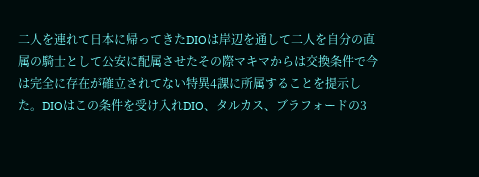二人を連れて日本に帰ってきたDIOは岸辺を通して二人を自分の直属の騎士として公安に配属させたその際マキマからは交換条件で今は完全に存在が確立されてない特異4課に所属することを提示した。DIOはこの条件を受け入れDIO、タルカス、ブラフォードの3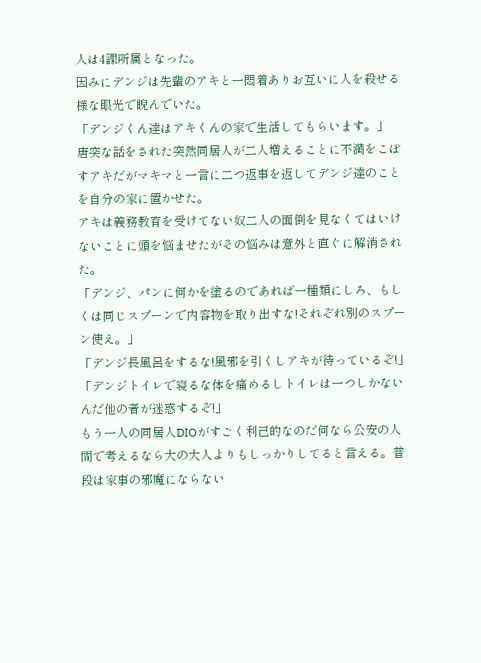人は4課所属となった。
因みにデンジは先輩のアキと一悶着ありお互いに人を殺せる様な眼光で睨んでいた。
「デンジくん達はアキくんの家で生活してもらいます。」
唐突な話をされた突然同居人が二人増えることに不満をこぼすアキだがマキマと一言に二つ返事を返してデンジ達のことを自分の家に置かせた。
アキは義務教育を受けてない奴二人の面倒を見なくてはいけないことに頭を悩ませたがその悩みは意外と直ぐに解消された。
「デンジ、パンに何かを塗るのであれば一種類にしろ、もしくは同じスプーンで内容物を取り出すな!それぞれ別のスプーン使え。」
「デンジ長風呂をするな!風邪を引くしアキが待っているぞ!」
「デンジトイレで寝るな体を痛めるしトイレは一つしかないんだ他の者が迷惑するぞ!」
もう一人の同居人DIOがすごく利己的なのだ何なら公安の人間で考えるなら大の大人よりもしっかりしてると言える。普段は家事の邪魔にならない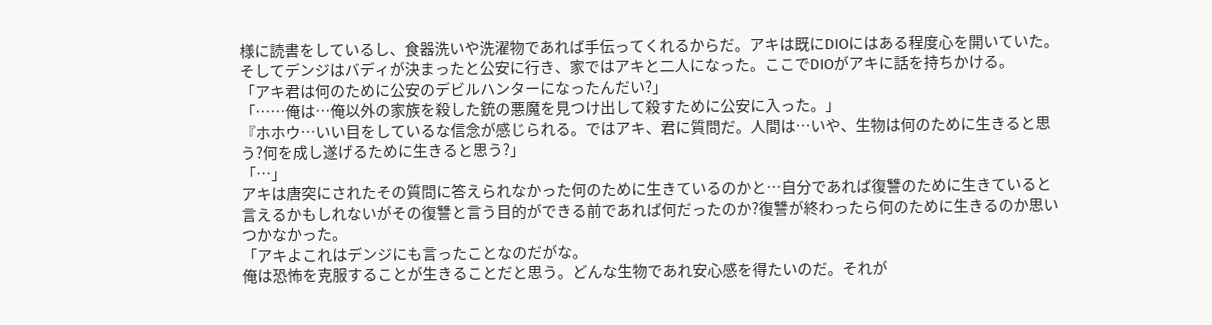様に読書をしているし、食器洗いや洗濯物であれば手伝ってくれるからだ。アキは既にDIOにはある程度心を開いていた。
そしてデンジはバディが決まったと公安に行き、家ではアキと二人になった。ここでDIOがアキに話を持ちかける。
「アキ君は何のために公安のデビルハンターになったんだい?」
「……俺は…俺以外の家族を殺した銃の悪魔を見つけ出して殺すために公安に入った。」
『ホホウ…いい目をしているな信念が感じられる。ではアキ、君に質問だ。人間は…いや、生物は何のために生きると思う?何を成し遂げるために生きると思う?」
「…」
アキは唐突にされたその質問に答えられなかった何のために生きているのかと…自分であれば復讐のために生きていると言えるかもしれないがその復讐と言う目的ができる前であれば何だったのか?復讐が終わったら何のために生きるのか思いつかなかった。
「アキよこれはデンジにも言ったことなのだがな。
俺は恐怖を克服することが生きることだと思う。どんな生物であれ安心感を得たいのだ。それが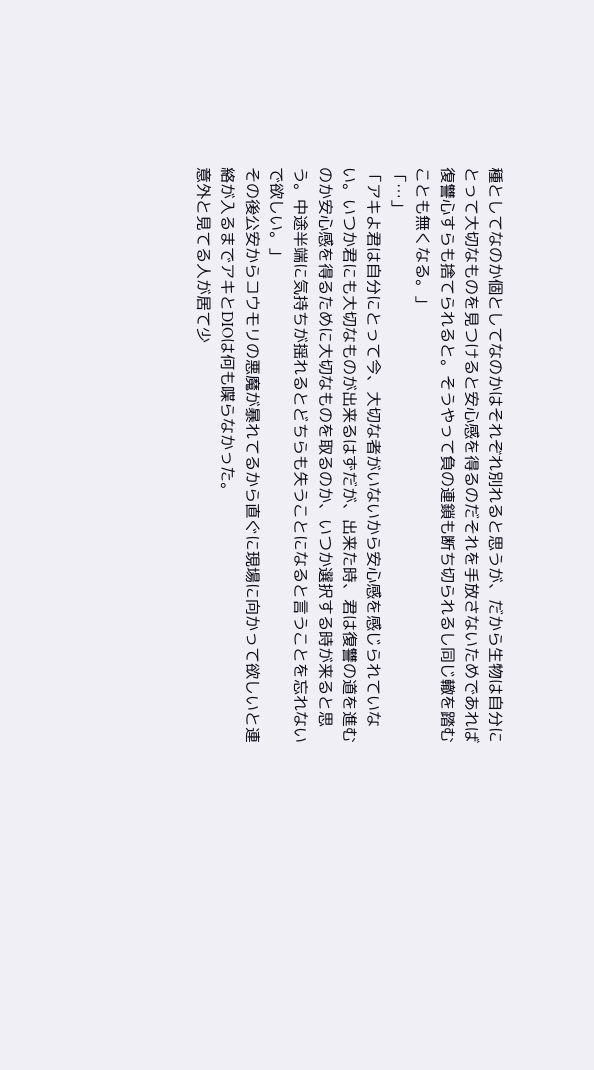種としてなのか個としてなのかはそれぞれ別れると思うが、だから生物は自分にとって大切なものを見つけると安心感を得るのだそれを手放さないためであれば復讐心すらも捨てられると。そうやって負の連鎖も断ち切られるし同じ轍を踏むことも無くなる。」
「…」
「アキよ君は自分にとって今、大切な者がいないから安心感を感じられていない。いつか君にも大切なものが出来るはずだが、出来た時、君は復讐の道を進むのか安心感を得るために大切なものを取るのか、いつか選択する時が来ると思う。中途半端に気持ちが揺れるとどちらも失うことになると言うことを忘れないで欲しい。」
その後公安からコウモリの悪魔が暴れてるから直ぐに現場に向かって欲しいと連絡が入るまでアキとDIOは何も喋らなかった。
意外と見てる人が居て少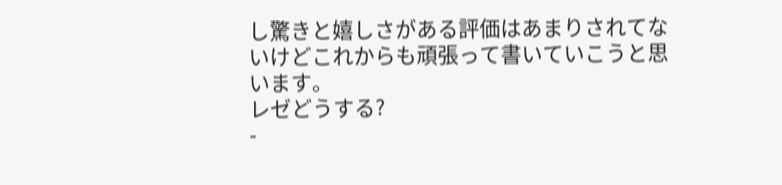し驚きと嬉しさがある評価はあまりされてないけどこれからも頑張って書いていこうと思います。
レゼどうする?
-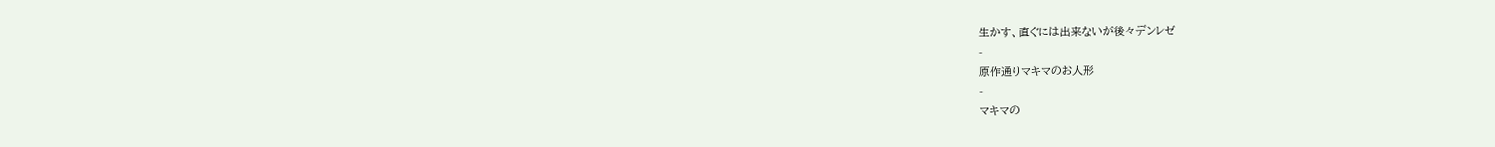生かす、直ぐには出来ないが後々デンレゼ
-
原作通りマキマのお人形
-
マキマの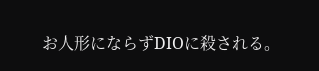お人形にならずDIOに殺される。